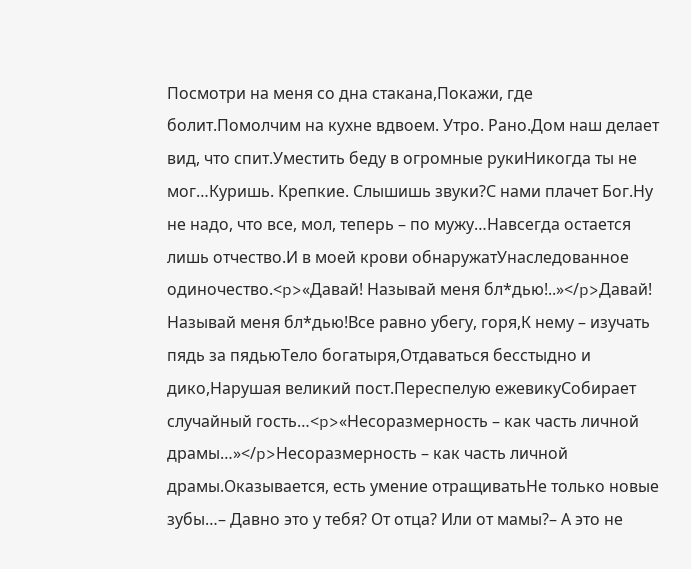Посмотри на меня со дна стакана,Покажи, где болит.Помолчим на кухне вдвоем. Утро. Рано.Дом наш делает вид, что спит.Уместить беду в огромные рукиНикогда ты не мог…Куришь. Крепкие. Слышишь звуки?С нами плачет Бог.Ну не надо, что все, мол, теперь – по мужу…Навсегда остается лишь отчество.И в моей крови обнаружатУнаследованное одиночество.<p>«Давай! Называй меня бл*дью!..»</p>Давай! Называй меня бл*дью!Все равно убегу, горя,К нему – изучать пядь за пядьюТело богатыря,Отдаваться бесстыдно и дико,Нарушая великий пост.Переспелую ежевикуСобирает случайный гость…<p>«Несоразмерность – как часть личной драмы…»</p>Несоразмерность – как часть личной драмы.Оказывается, есть умение отращиватьНе только новые зубы…– Давно это у тебя? От отца? Или от мамы?– А это не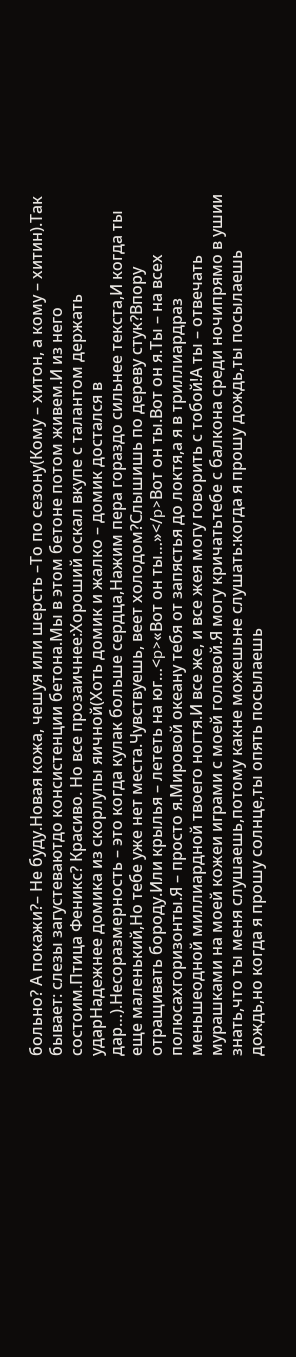больно? А покажи?– Не буду.Новая кожа, чешуя или шерсть –То по сезону(Кому – хитон, а кому – хитин).Так бывает: слезы загустеваютдо консистенции бетона.Мы в этом бетоне потом живем.И из него состоим.Птица Феникс? Красиво. Но все прозаичнее:Хороший оскал вкупе с талантом держать ударНадежнее домика из скорлупы яичной(Хоть домик и жалко – домик достался в дар…).Несоразмерность – это когда кулак больше сердца,Нажим пера гораздо сильнее текста,И когда ты еще маленький,Но тебе уже нет места.Чувствуешь, веет холодом?Слышишь по дереву стук?Впору отращивать бороду.Или крылья – лететь на юг…<p>«Вот он ты…»</p>Вот он ты.Вот он я.Ты – на всех полюсахгоризонты.Я – просто я.Мировой океану тебя от запястья до локтя,а я в триллиардраз меньшеодной миллиардной твоего ногтя.И все же, и все жея могу говорить с тобой!А ты – отвечать мурашками на моей кожеи играми с моей головой.Я могу кричатьтебе с балкона среди ночипрямо в ушии знать,что ты меня слушаешь,потому какне можешьне слушать:когда я прошу дождь,ты посылаешь дождь,но когда я прошу солнце,ты опять посылаешь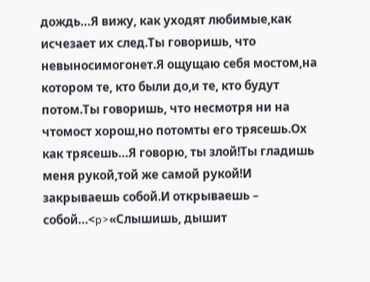дождь…Я вижу, как уходят любимые,как исчезает их след.Ты говоришь, что невыносимогонет.Я ощущаю себя мостом,на котором те, кто были до,и те, кто будут потом.Ты говоришь, что несмотря ни на чтомост хорош,но потомты его трясешь.Ох как трясешь…Я говорю, ты злой!Ты гладишь меня рукой,той же самой рукой!И закрываешь собой.И открываешь – собой…<p>«Слышишь, дышит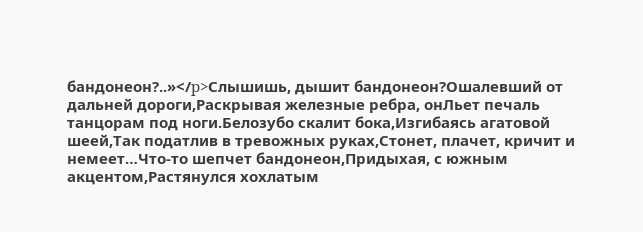бандонеон?..»</p>Слышишь, дышит бандонеон?Ошалевший от дальней дороги,Раскрывая железные ребра, онЛьет печаль танцорам под ноги.Белозубо скалит бока,Изгибаясь агатовой шеей,Так податлив в тревожных руках,Стонет, плачет, кричит и немеет…Что-то шепчет бандонеон,Придыхая, с южным акцентом,Растянулся хохлатым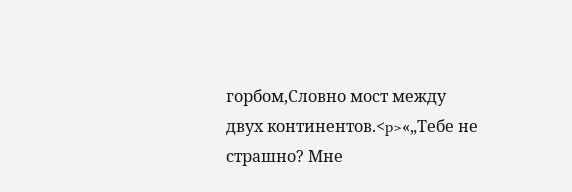горбом,Словно мост между двух континентов.<p>«„Тебе не страшно? Мне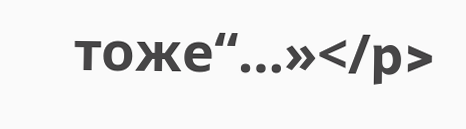тоже“…»</p>